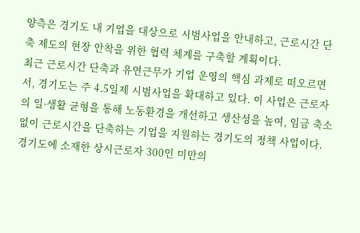양측은 경기도 내 기업을 대상으로 시범사업을 안내하고, 근로시간 단축 제도의 현장 안착을 위한 협력 체계를 구축할 계획이다.
최근 근로시간 단축과 유연근무가 기업 운영의 핵심 과제로 떠오르면서, 경기도는 주 4.5일제 시범사업을 확대하고 있다. 이 사업은 근로자의 일·생활 균형을 통해 노동환경을 개선하고 생산성을 높여, 임금 축소 없이 근로시간을 단축하는 기업을 지원하는 경기도의 정책 사업이다.
경기도에 소재한 상시근로자 300인 미만의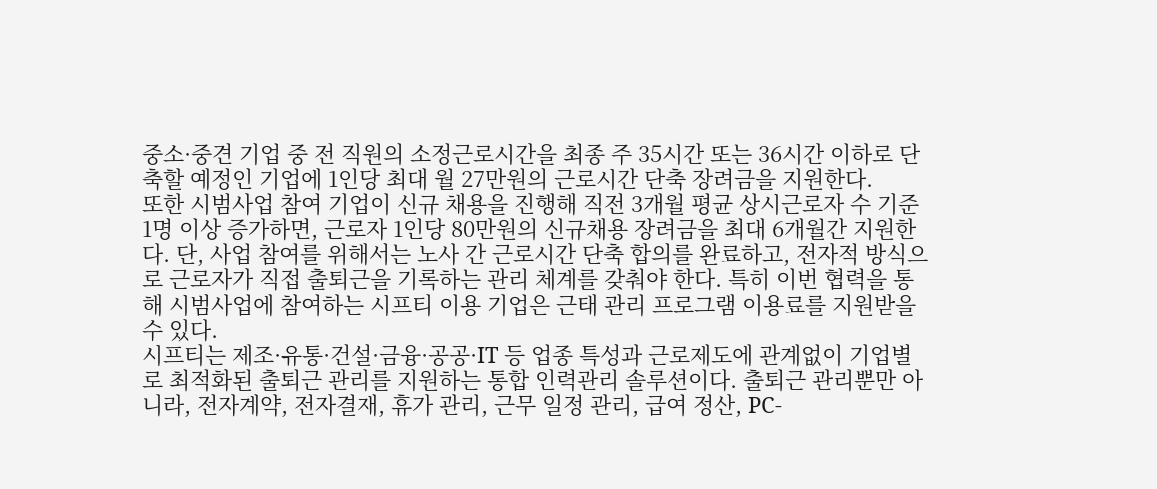중소·중견 기업 중 전 직원의 소정근로시간을 최종 주 35시간 또는 36시간 이하로 단축할 예정인 기업에 1인당 최대 월 27만원의 근로시간 단축 장려금을 지원한다.
또한 시범사업 참여 기업이 신규 채용을 진행해 직전 3개월 평균 상시근로자 수 기준 1명 이상 증가하면, 근로자 1인당 80만원의 신규채용 장려금을 최대 6개월간 지원한다. 단, 사업 참여를 위해서는 노사 간 근로시간 단축 합의를 완료하고, 전자적 방식으로 근로자가 직접 출퇴근을 기록하는 관리 체계를 갖춰야 한다. 특히 이번 협력을 통해 시범사업에 참여하는 시프티 이용 기업은 근태 관리 프로그램 이용료를 지원받을 수 있다.
시프티는 제조·유통·건설·금융·공공·IT 등 업종 특성과 근로제도에 관계없이 기업별로 최적화된 출퇴근 관리를 지원하는 통합 인력관리 솔루션이다. 출퇴근 관리뿐만 아니라, 전자계약, 전자결재, 휴가 관리, 근무 일정 관리, 급여 정산, PC-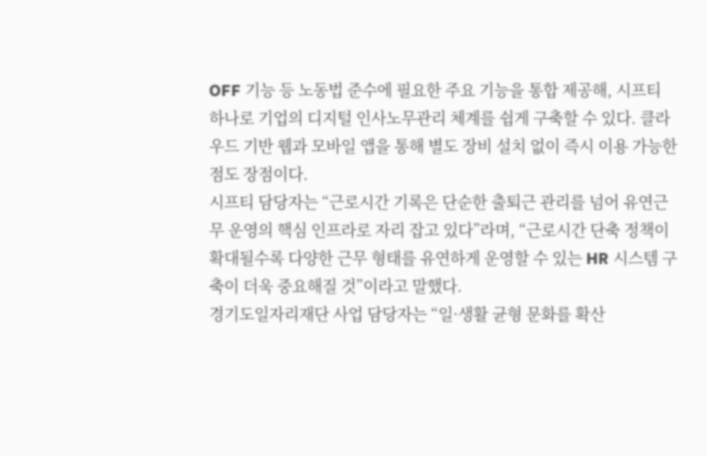OFF 기능 등 노동법 준수에 필요한 주요 기능을 통합 제공해, 시프티 하나로 기업의 디지털 인사노무관리 체계를 쉽게 구축할 수 있다. 클라우드 기반 웹과 모바일 앱을 통해 별도 장비 설치 없이 즉시 이용 가능한 점도 장점이다.
시프티 담당자는 “근로시간 기록은 단순한 출퇴근 관리를 넘어 유연근무 운영의 핵심 인프라로 자리 잡고 있다”라며, “근로시간 단축 정책이 확대될수록 다양한 근무 형태를 유연하게 운영할 수 있는 HR 시스템 구축이 더욱 중요해질 것”이라고 말했다.
경기도일자리재단 사업 담당자는 “일·생활 균형 문화를 확산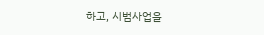하고, 시범사업을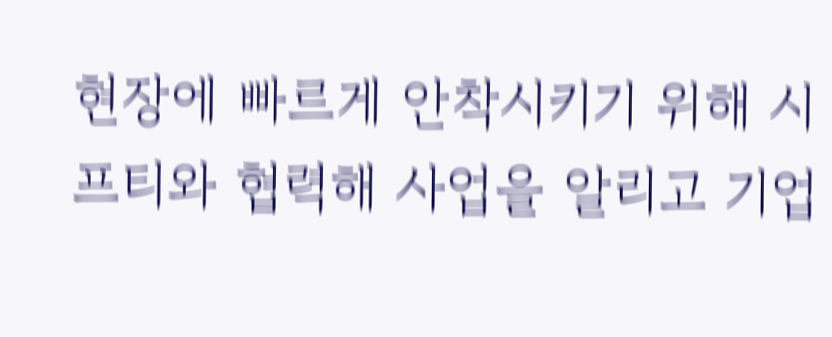현장에 빠르게 안착시키기 위해 시프티와 협력해 사업을 알리고 기업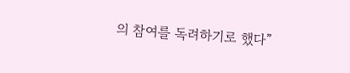의 참여를 독려하기로 했다”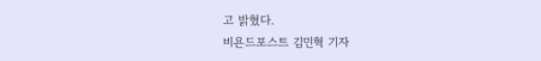고 밝혔다.
비욘드포스트 김민혁 기자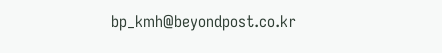bp_kmh@beyondpost.co.kr